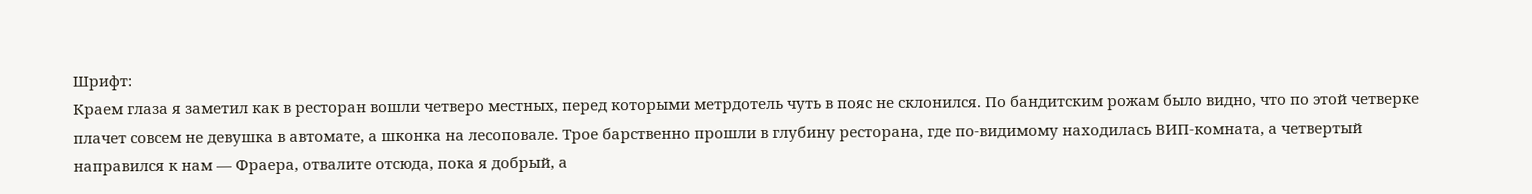Шрифт:
Краем глаза я заметил как в ресторан вошли четверо местных, перед которыми метрдотель чуть в пояс не склонился. По бандитским рожам было видно, что по этой четверке плачет совсем не девушка в автомате, а шконка на лесоповале. Трое барственно прошли в глубину ресторана, где по-видимому находилась ВИП-комната, а четвертый направился к нам — Фраера, отвалите отсюда, пока я добрый, а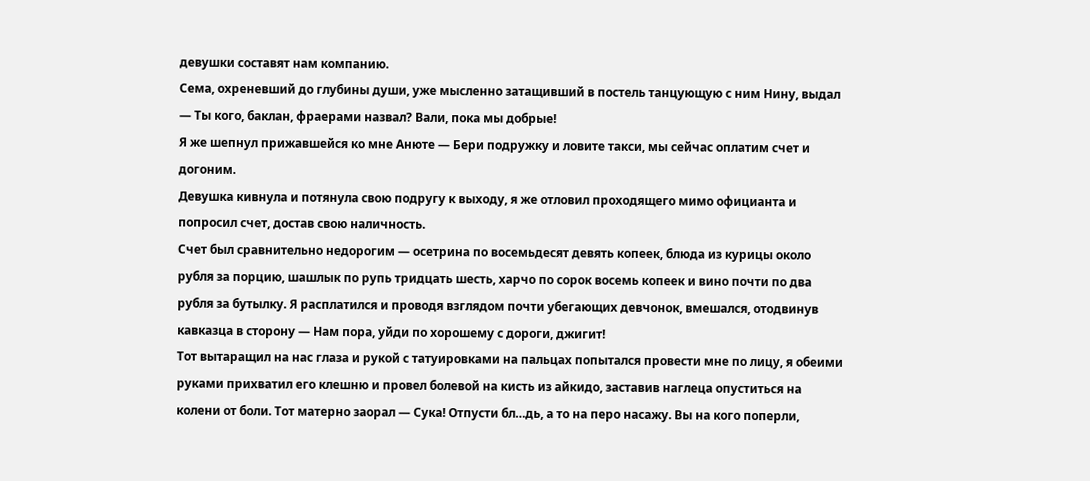девушки составят нам компанию.
Сема, охреневший до глубины души, уже мысленно затащивший в постель танцующую с ним Нину, выдал — Ты кого, баклан, фраерами назвал? Вали, пока мы добрые!
Я же шепнул прижавшейся ко мне Анюте — Бери подружку и ловите такси, мы сейчас оплатим счет и догоним.
Девушка кивнула и потянула свою подругу к выходу, я же отловил проходящего мимо официанта и попросил счет, достав свою наличность.
Счет был сравнительно недорогим — осетрина по восемьдесят девять копеек, блюда из курицы около рубля за порцию, шашлык по рупь тридцать шесть, харчо по сорок восемь копеек и вино почти по два рубля за бутылку. Я расплатился и проводя взглядом почти убегающих девчонок, вмешался, отодвинув кавказца в сторону — Нам пора, уйди по хорошему с дороги, джигит!
Тот вытаращил на нас глаза и рукой с татуировками на пальцах попытался провести мне по лицу, я обеими руками прихватил его клешню и провел болевой на кисть из айкидо, заставив наглеца опуститься на колени от боли. Тот матерно заорал — Сука! Отпусти бл…дь, а то на перо насажу. Вы на кого поперли,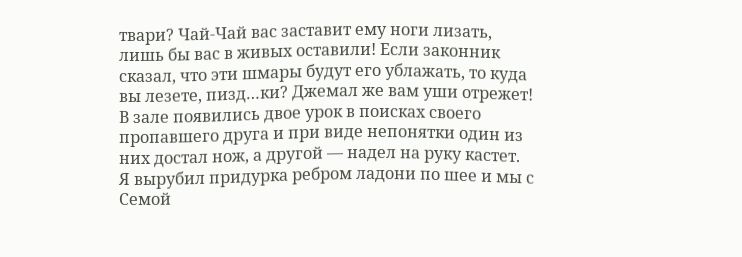твари? Чай-Чай вас заставит ему ноги лизать, лишь бы вас в живых оставили! Если законник сказал, что эти шмары будут его ублажать, то куда вы лезете, пизд…ки? Джемал же вам уши отрежет!
В зале появились двое урок в поисках своего пропавшего друга и при виде непонятки один из них достал нож, а другой — надел на руку кастет.
Я вырубил придурка ребром ладони по шее и мы с Семой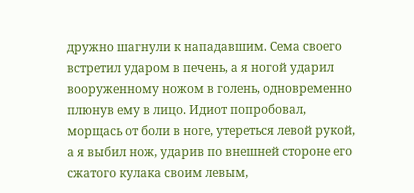дружно шагнули к нападавшим. Сема своего встретил ударом в печень, а я ногой ударил вооруженному ножом в голень, одновременно плюнув ему в лицо. Идиот попробовал, морщась от боли в ноге, утереться левой рукой, а я выбил нож, ударив по внешней стороне его сжатого кулака своим левым,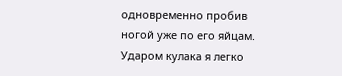одновременно пробив ногой уже по его яйцам. Ударом кулака я легко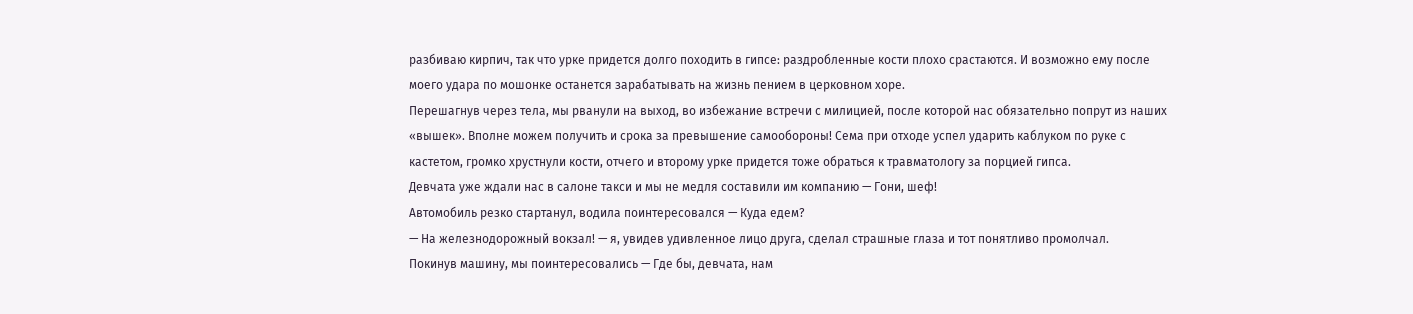разбиваю кирпич, так что урке придется долго походить в гипсе: раздробленные кости плохо срастаются. И возможно ему после моего удара по мошонке останется зарабатывать на жизнь пением в церковном хоре.
Перешагнув через тела, мы рванули на выход, во избежание встречи с милицией, после которой нас обязательно попрут из наших «вышек». Вполне можем получить и срока за превышение самообороны! Сема при отходе успел ударить каблуком по руке с кастетом, громко хрустнули кости, отчего и второму урке придется тоже обраться к травматологу за порцией гипса.
Девчата уже ждали нас в салоне такси и мы не медля составили им компанию — Гони, шеф!
Автомобиль резко стартанул, водила поинтересовался — Куда едем?
— На железнодорожный вокзал! — я, увидев удивленное лицо друга, сделал страшные глаза и тот понятливо промолчал.
Покинув машину, мы поинтересовались — Где бы, девчата, нам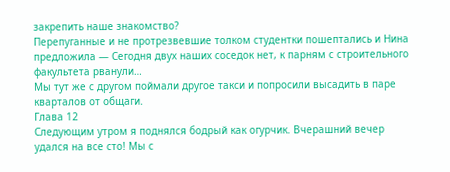закрепить наше знакомство?
Перепуганные и не протрезвевшие толком студентки пошептались и Нина предложила — Сегодня двух наших соседок нет, к парням с строительного факультета рванули…
Мы тут же с другом поймали другое такси и попросили высадить в паре кварталов от общаги.
Глава 12
Следующим утром я поднялся бодрый как огурчик. Вчерашний вечер удался на все сто! Мы с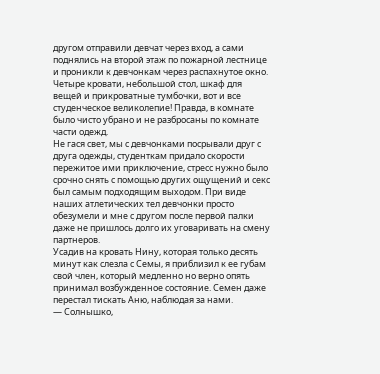другом отправили девчат через вход, а сами поднялись на второй этаж по пожарной лестнице и проникли к девчонкам через распахнутое окно. Четыре кровати, небольшой стол, шкаф для вещей и прикроватные тумбочки, вот и все студенческое великолепие! Правда, в комнате было чисто убрано и не разбросаны по комнате части одежд.
Не гася свет, мы с девчонками посрывали друг с друга одежды, студенткам придало скорости пережитое ими приключение, стресс нужно было срочно снять с помощью других ощущений и секс был самым подходящим выходом. При виде наших атлетических тел девчонки просто обезумели и мне с другом после первой палки даже не пришлось долго их уговаривать на смену партнеров.
Усадив на кровать Нину, которая только десять минут как слезла с Семы, я приблизил к ее губам свой член, который медленно но верно опять принимал возбужденное состояние. Семен даже перестал тискать Аню, наблюдая за нами.
— Солнышко,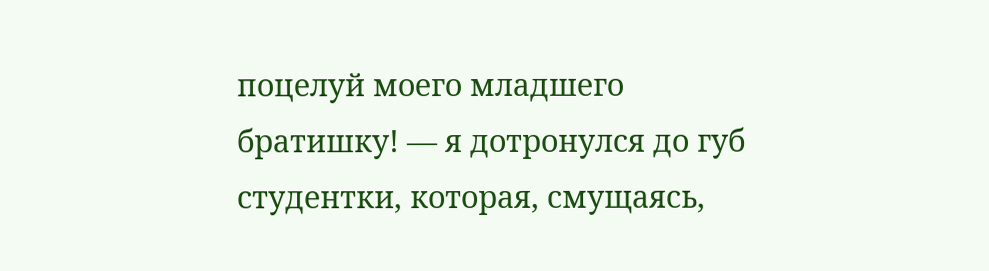поцелуй моего младшего братишку! — я дотронулся до губ студентки, которая, смущаясь,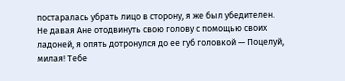постаралась убрать лицо в сторону, я же был убедителен.
Не давая Ане отодвинуть свою голову с помощью своих ладоней, я опять дотронулся до ее губ головкой — Поцелуй, милая! Тебе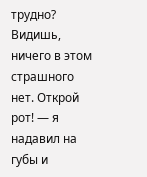трудно? Видишь, ничего в этом страшного нет. Открой рот! — я надавил на губы и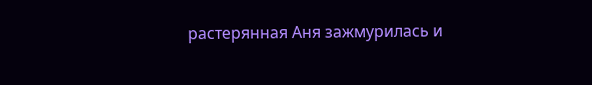растерянная Аня зажмурилась и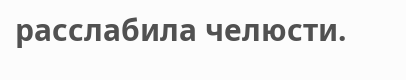расслабила челюсти.